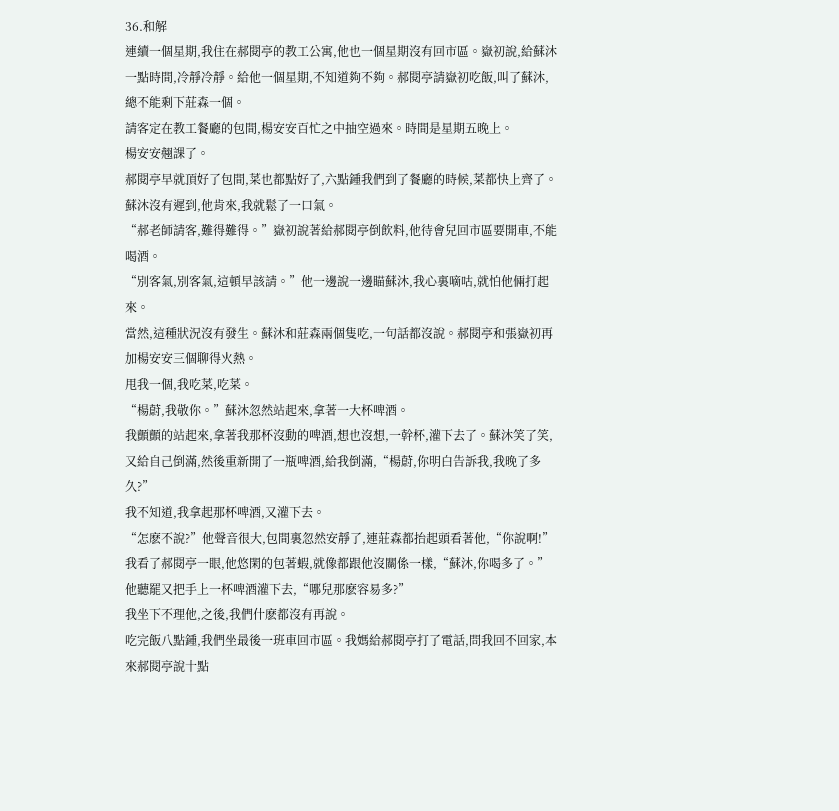36.和解
連續一個星期,我住在郝閱亭的教工公寓,他也一個星期沒有回市區。嶽初說,給蘇沐一點時間,冷靜冷靜。給他一個星期,不知道夠不夠。郝閱亭請嶽初吃飯,叫了蘇沐,總不能剩下莊森一個。
請客定在教工餐廳的包間,楊安安百忙之中抽空過來。時間是星期五晚上。
楊安安翹課了。
郝閱亭早就頂好了包間,菜也都點好了,六點鍾我們到了餐廳的時候,菜都快上齊了。蘇沐沒有遲到,他肯來,我就鬆了一口氣。
“郝老師請客,難得難得。”嶽初說著給郝閱亭倒飲料,他待會兒回市區要開車,不能喝酒。
“別客氣,別客氣,這頓早該請。”他一邊說一邊瞄蘇沐,我心裏嘀咕,就怕他倆打起來。
當然,這種狀況沒有發生。蘇沐和莊森兩個隻吃,一句話都沒說。郝閱亭和張嶽初再加楊安安三個聊得火熱。
甩我一個,我吃菜,吃菜。
“楊蔚,我敬你。”蘇沐忽然站起來,拿著一大杯啤酒。
我顫顫的站起來,拿著我那杯沒動的啤酒,想也沒想,一幹杯,灌下去了。蘇沐笑了笑,又給自己倒滿,然後重新開了一瓶啤酒,給我倒滿,“楊蔚,你明白告訴我,我晚了多久?”
我不知道,我拿起那杯啤酒,又灌下去。
“怎麽不說?”他聲音很大,包間裏忽然安靜了,連莊森都抬起頭看著他,“你說啊!”
我看了郝閱亭一眼,他悠閑的包著蝦,就像都跟他沒關係一樣,“蘇沐,你喝多了。”
他聽罷又把手上一杯啤酒灌下去,“哪兒那麽容易多?”
我坐下不理他,之後,我們什麽都沒有再說。
吃完飯八點鍾,我們坐最後一班車回市區。我媽給郝閱亭打了電話,問我回不回家,本來郝閱亭說十點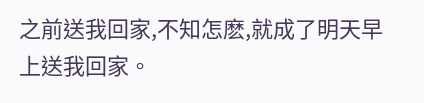之前送我回家,不知怎麽,就成了明天早上送我回家。